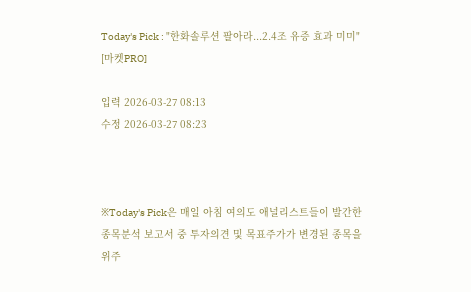Today's Pick : "한화솔루션 팔아라...2.4조 유증 효과 미미" [마켓PRO]

입력 2026-03-27 08:13
수정 2026-03-27 08:23



※Today's Pick은 매일 아침 여의도 애널리스트들이 발간한 종목분석 보고서 중 투자의견 및 목표주가가 변경된 종목을 위주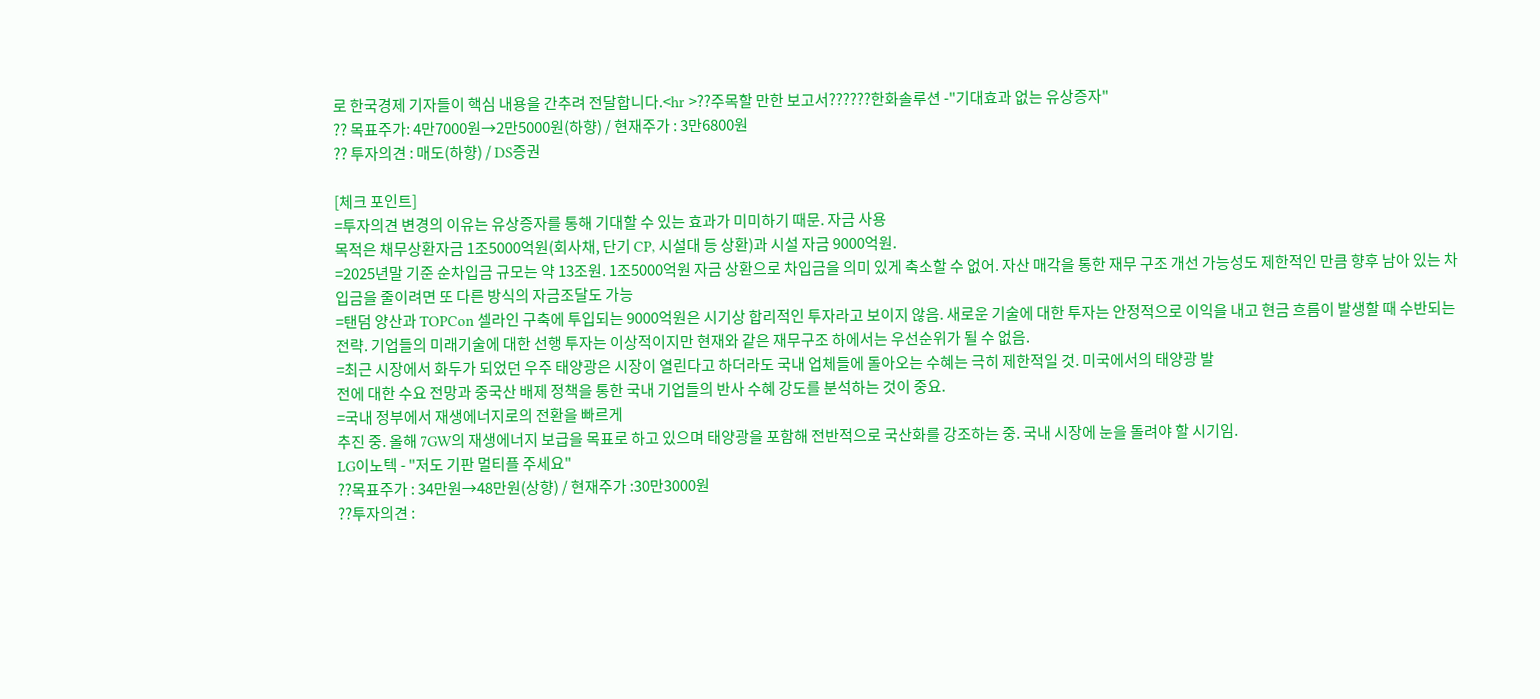로 한국경제 기자들이 핵심 내용을 간추려 전달합니다.<hr >??주목할 만한 보고서??????한화솔루션 -"기대효과 없는 유상증자"
?? 목표주가: 4만7000원→2만5000원(하향) / 현재주가 : 3만6800원
?? 투자의견 : 매도(하향) / DS증권

[체크 포인트]
=투자의견 변경의 이유는 유상증자를 통해 기대할 수 있는 효과가 미미하기 때문. 자금 사용
목적은 채무상환자금 1조5000억원(회사채, 단기 CP, 시설대 등 상환)과 시설 자금 9000억원.
=2025년말 기준 순차입금 규모는 약 13조원. 1조5000억원 자금 상환으로 차입금을 의미 있게 축소할 수 없어. 자산 매각을 통한 재무 구조 개선 가능성도 제한적인 만큼 향후 남아 있는 차입금을 줄이려면 또 다른 방식의 자금조달도 가능
=탠덤 양산과 TOPCon 셀라인 구축에 투입되는 9000억원은 시기상 합리적인 투자라고 보이지 않음. 새로운 기술에 대한 투자는 안정적으로 이익을 내고 현금 흐름이 발생할 때 수반되는 전략. 기업들의 미래기술에 대한 선행 투자는 이상적이지만 현재와 같은 재무구조 하에서는 우선순위가 될 수 없음.
=최근 시장에서 화두가 되었던 우주 태양광은 시장이 열린다고 하더라도 국내 업체들에 돌아오는 수혜는 극히 제한적일 것. 미국에서의 태양광 발
전에 대한 수요 전망과 중국산 배제 정책을 통한 국내 기업들의 반사 수혜 강도를 분석하는 것이 중요.
=국내 정부에서 재생에너지로의 전환을 빠르게
추진 중. 올해 7GW의 재생에너지 보급을 목표로 하고 있으며 태양광을 포함해 전반적으로 국산화를 강조하는 중. 국내 시장에 눈을 돌려야 할 시기임.
LG이노텍 - "저도 기판 멀티플 주세요"
??목표주가 : 34만원→48만원(상향) / 현재주가 :30만3000원
??투자의견 :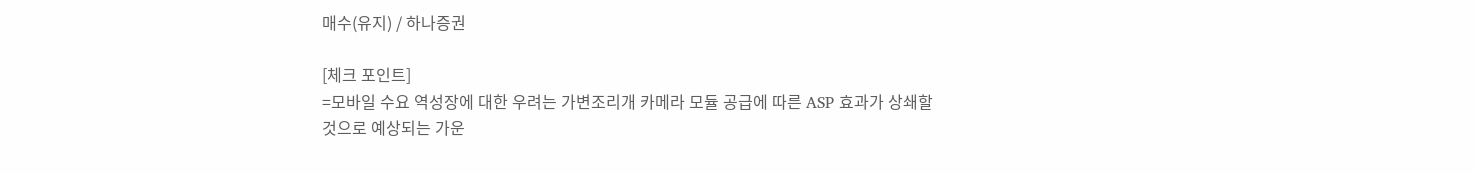매수(유지) / 하나증권

[체크 포인트]
=모바일 수요 역성장에 대한 우려는 가변조리개 카메라 모듈 공급에 따른 ASP 효과가 상쇄할 것으로 예상되는 가운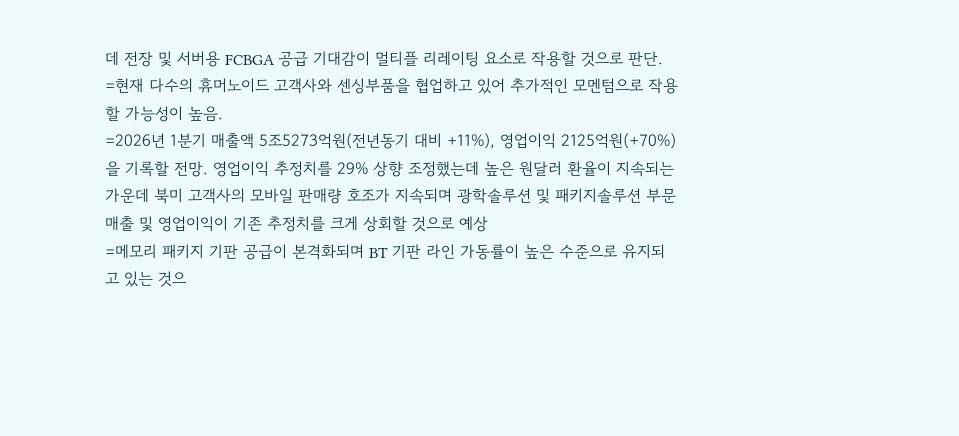데 전장 및 서버용 FCBGA 공급 기대감이 멀티플 리레이팅 요소로 작용할 것으로 판단.
=현재 다수의 휴머노이드 고객사와 센싱부품을 협업하고 있어 추가적인 모멘텀으로 작용할 가능성이 높음.
=2026년 1분기 매출액 5조5273억원(전년동기 대비 +11%), 영업이익 2125억원(+70%)을 기록할 전망. 영업이익 추정치를 29% 상향 조정했는데 높은 원달러 환율이 지속되는 가운데 북미 고객사의 모바일 판매량 호조가 지속되며 광학솔루션 및 패키지솔루션 부문 매출 및 영업이익이 기존 추정치를 크게 상회할 것으로 예상
=메모리 패키지 기판 공급이 본격화되며 BT 기판 라인 가동률이 높은 수준으로 유지되고 있는 것으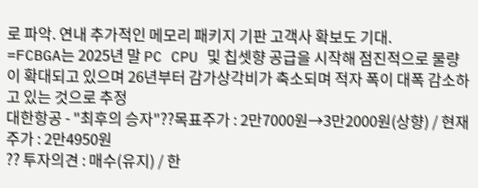로 파악. 연내 추가적인 메모리 패키지 기판 고객사 확보도 기대.
=FCBGA는 2025년 말 PC CPU 및 칩셋향 공급을 시작해 점진적으로 물량이 확대되고 있으며 26년부터 감가상각비가 축소되며 적자 폭이 대폭 감소하고 있는 것으로 추정
대한항공 - "최후의 승자"??목표주가 : 2만7000원→3만2000원(상향) / 현재주가 : 2만4950원
?? 투자의견 : 매수(유지) / 한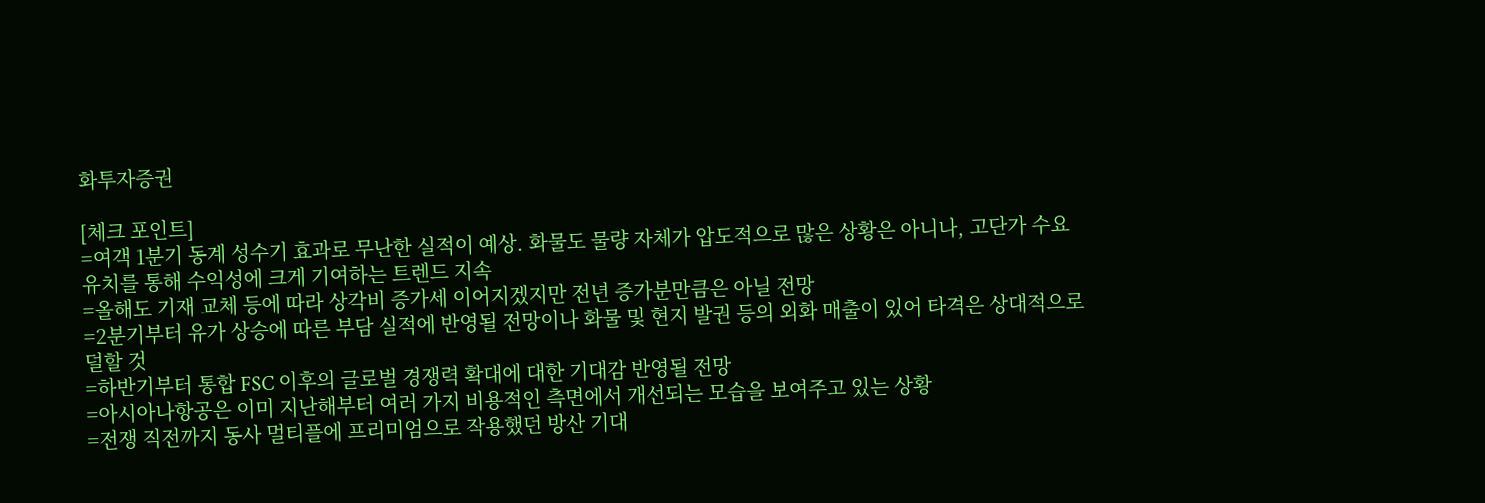화투자증권

[체크 포인트]
=여객 1분기 동계 성수기 효과로 무난한 실적이 예상. 화물도 물량 자체가 압도적으로 많은 상황은 아니나, 고단가 수요 유치를 통해 수익성에 크게 기여하는 트렌드 지속
=올해도 기재 교체 등에 따라 상각비 증가세 이어지겠지만 전년 증가분만큼은 아닐 전망
=2분기부터 유가 상승에 따른 부담 실적에 반영될 전망이나 화물 및 현지 발권 등의 외화 매출이 있어 타격은 상대적으로 덜할 것
=하반기부터 통합 FSC 이후의 글로벌 경쟁력 확대에 대한 기대감 반영될 전망
=아시아나항공은 이미 지난해부터 여러 가지 비용적인 측면에서 개선되는 모습을 보여주고 있는 상황
=전쟁 직전까지 동사 멀티플에 프리미엄으로 작용했던 방산 기대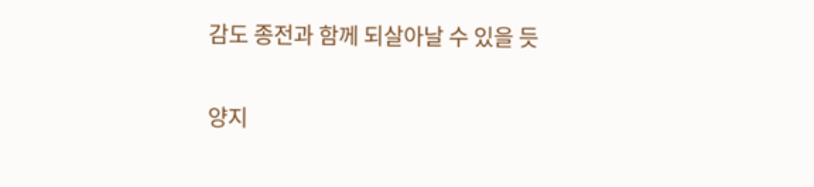감도 종전과 함께 되살아날 수 있을 듯

양지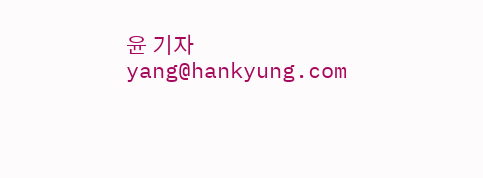윤 기자 yang@hankyung.com